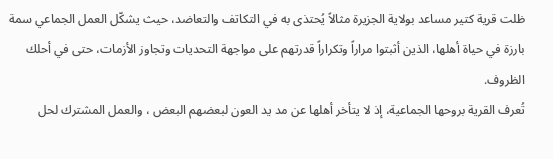ظلت قرية كتير مساعد بولاية الجزيرة مثالاً يُحتذى به في التكاتف والتعاضد، حيث يشكّل العمل الجماعي سمة بارزة في حياة أهلها، الذين أثبتوا مراراً وتكراراً قدرتهم على مواجهة التحديات وتجاوز الأزمات، حتى في أحلك الظروف.
تُعرف القرية بروحها الجماعية، إذ لا يتأخر أهلها عن مد يد العون لبعضهم البعض ، والعمل المشترك لحل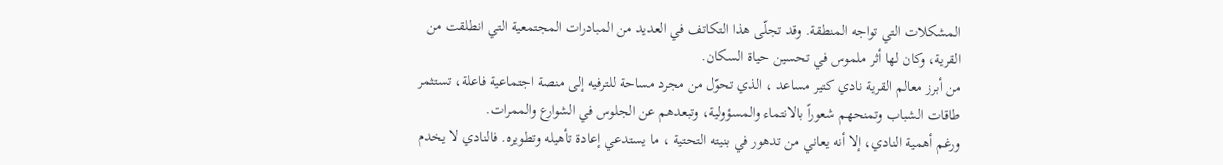المشكلات التي تواجه المنطقة. وقد تجلّى هذا التكاتف في العديد من المبادرات المجتمعية التي انطلقت من القرية، وكان لها أثر ملموس في تحسين حياة السكان.
من أبرز معالم القرية نادي كتير مساعد ، الذي تحوّل من مجرد مساحة للترفيه إلى منصة اجتماعية فاعلة، تستثمر طاقات الشباب وتمنحهم شعوراً بالانتماء والمسؤولية، وتبعدهم عن الجلوس في الشوارع والممرات.
ورغم أهمية النادي، إلا أنه يعاني من تدهور في بنيته التحتية ، ما يستدعي إعادة تأهيله وتطويره. فالنادي لا يخدم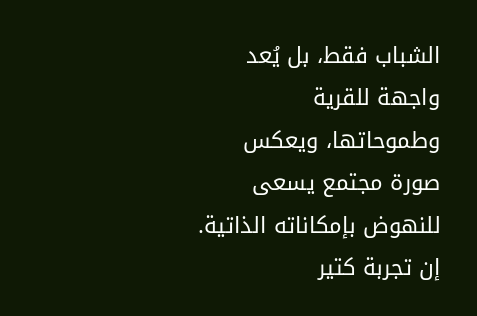الشباب فقط، بل يُعد واجهة للقرية وطموحاتها، ويعكس صورة مجتمع يسعى للنهوض بإمكاناته الذاتية.
إن تجربة كتير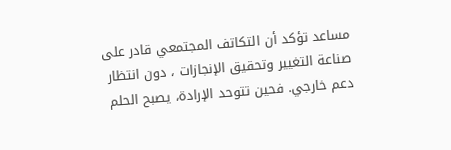مساعد تؤكد أن التكاتف المجتمعي قادر على صناعة التغيير وتحقيق الإنجازات ، دون انتظار دعم خارجي. فحين تتوحد الإرادة، يصبح الحلم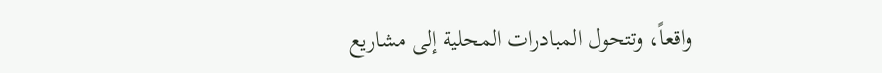واقعاً، وتتحول المبادرات المحلية إلى مشاريع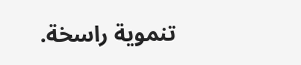تنموية راسخة.